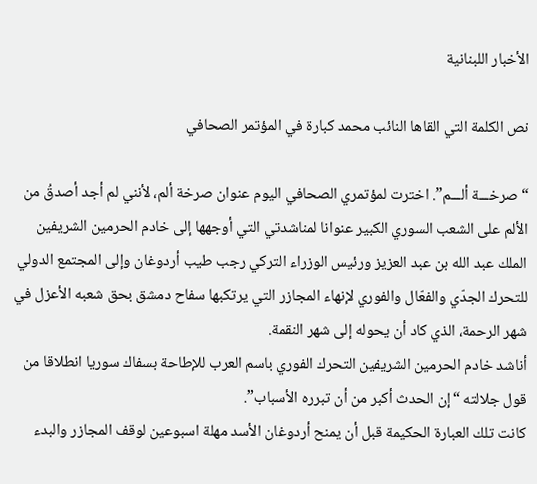الأخبار اللبنانية

نص الكلمة التي القاها النائب محمد كبارة في المؤتمر الصحافي

“صرخـــة ألـــم”. اخترت لمؤتمري الصحافي اليوم عنوان صرخة ألم، لأنني لم أجد أصدقُ من الألم على الشعب السوري الكبير عنوانا لمناشدتي التي أوجهها إلى خادم الحرمين الشريفين الملك عبد الله بن عبد العزيز ورئيس الوزراء التركي رجب طيب أردوغان وإلى المجتمع الدولي للتحرك الجدّي والفعّال والفوري لإنهاء المجازر التي يرتكبها سفاح دمشق بحق شعبه الأعزل في شهر الرحمة، الذي كاد أن يحوله إلى شهر النقمة.
أناشد خادم الحرمين الشريفين التحرك الفوري باسم العرب للإطاحة بسفاك سوريا انطلاقا من قول جلالته “إن الحدث أكبر من أن تبرره الأسباب”.
كانت تلك العبارة الحكيمة قبل أن يمنح أردوغان الأسد مهلة اسبوعين لوقف المجازر والبدء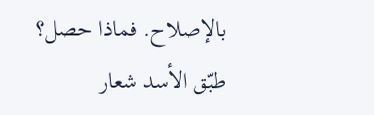بالإصلاح. فماذا حصل؟
طبّق الأسد شعار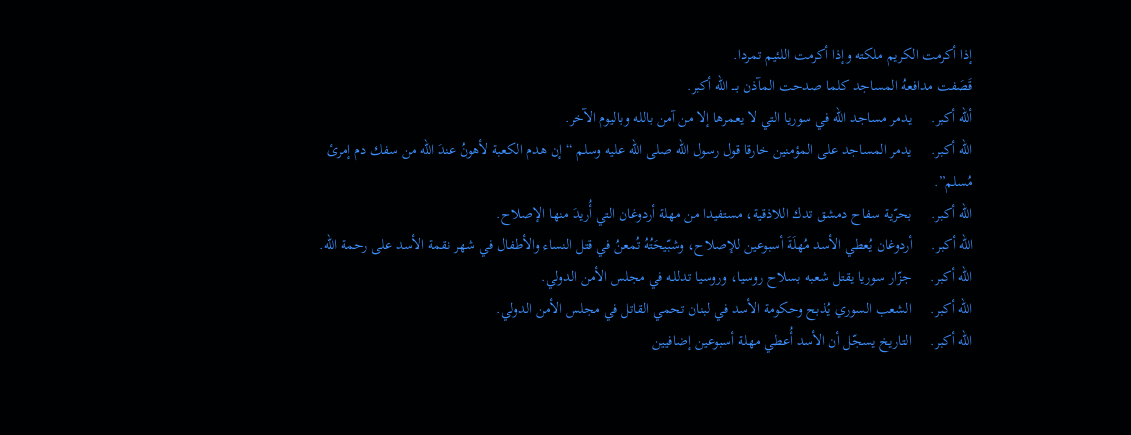إذا أكرمت الكريم ملكته وإذا أكرمت اللئيم تمردا.
قَصَفت مدافعهُ المساجد كلما صدحت المآذن بـــ الله أكبر.
ألله أكبر.     يدمر مساجد الله في سوريا التي لا يعمرها إلا من آمن بالله وباليوم الآخر.
الله أكبر.     يدمر المساجد على المؤمنين خارقا قول رسول الله صلى الله عليه وسلم “إن هدم الكعبة لأهونُ عندَ الله من سفك دم إمرئ مُسلم”.
الله أكبر.     بحرّية سفاح دمشق تدك اللاذقية، مستفيدا من مهلة أردوغان التي أُريدَ منها الإصلاح.
الله أكبر.     أردوغان يُعطي الأسد مُهلَةَ أسبوعين للإصلاح، وشبّيحَتُهُ تُمعنُ في قتل النساء والأطفال في شهر نقمة الأسد على رحمة الله.
الله أكبر.     جزّار سوريا يقتل شعبه بسلاح روسيا، وروسيا تدللـه في مجلس الأمن الدولي.
الله أكبر.     الشعب السوري يُذبح وحكومة الأسد في لبنان تحمي القاتل في مجلس الأمن الدولي.
الله أكبر.     التاريخ يسجّل أن الأسد أُعطي مهلة أسبوعين إضافيين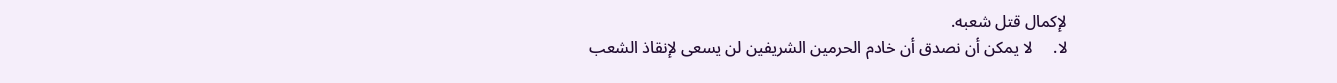لإكمال قتل شعبه.
لا.     لا يمكن أن نصدق أن خادم الحرمين الشريفين لن يسعى لإنقاذ الشعب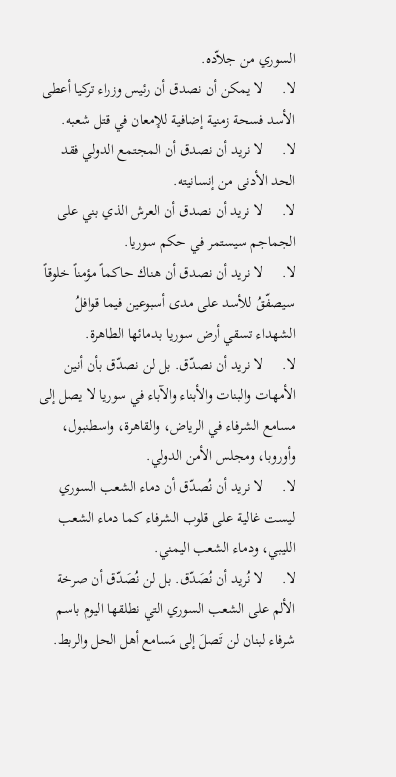السوري من جلاّده.
لا.     لا يمكن أن نصدق أن رئيس وزراء تركيا أعطى الأسد فسحة زمنية إضافية للإمعان في قتل شعبه.
لا.     لا نريد أن نصدق أن المجتمع الدولي فقد الحد الأدنى من إنسانيته.
لا.     لا نريد أن نصدق أن العرش الذي بني على الجماجم سيستمر في حكم سوريا.
لا.     لا نريد أن نصدق أن هناك حاكماً مؤمناً خلوقاً سيصفّقُ للأسد على مدى أسبوعين فيما قوافلُ الشهداء تسقي أرض سوريا بدمائها الطاهرة.
لا.     لا نريد أن نصدّق. بل لن نصدّق بأن أنين الأمهات والبنات والأبناء والآباء في سوريا لا يصل إلى مسامع الشرفاء في الرياض، والقاهرة، واسطنبول، وأوروبا، ومجلس الأمن الدولي.
لا.     لا نريد أن نُصدّق أن دماء الشعب السوري ليست غالية على قلوب الشرفاء كما دماء الشعب الليبي، ودماء الشعب اليمني.
لا.     لا نُريد أن نُصَدّق. بل لن نُصَدّق أن صرخة الألم على الشعب السوري التي نطلقها اليوم باسم شرفاء لبنان لن تَصلَ إلى مَسامع أهل الحل والربط.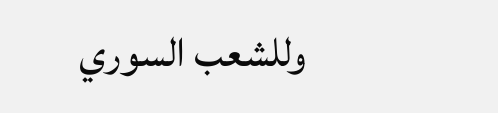وللشعب السوري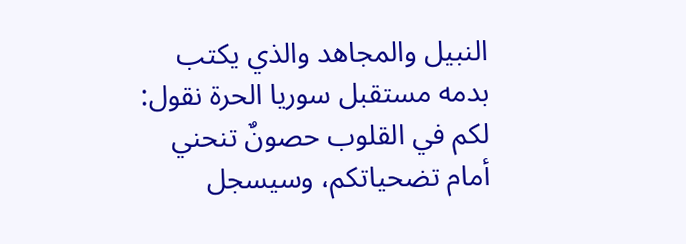النبيل والمجاهد والذي يكتب بدمه مستقبل سوريا الحرة نقول: لكم في القلوب حصونٌ تنحني أمام تضحياتكم، وسيسجل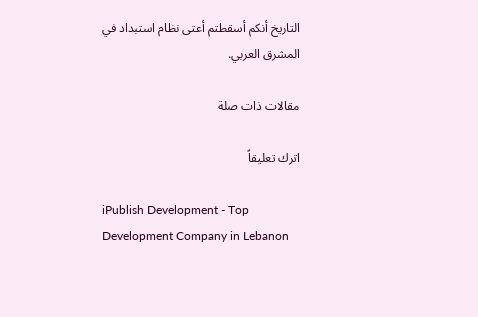التاريخ أنكم أسقطتم أعتى نظام استبداد في المشرق العربي.

مقالات ذات صلة

اترك تعليقاً

iPublish Development - Top Development Company in Lebanon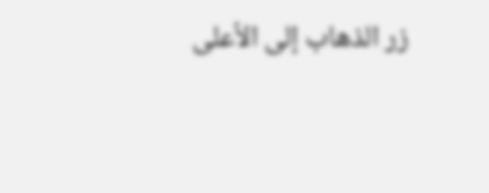زر الذهاب إلى الأعلى